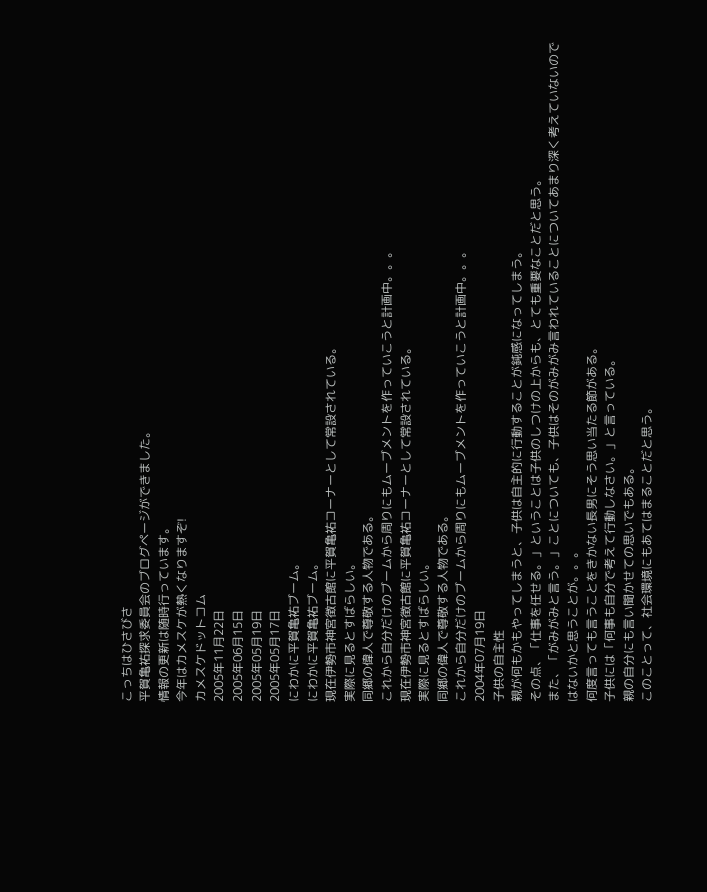こっちはひさびさ
平賀亀祐探求委員会のブログページができました。
情報の更新は随時行っています。
今年はカメスケが熱くなりますぞ!
カメスケドットコム
2005年11月22日
2005年06月15日
2005年05月19日
2005年05月17日
にわかに平賀亀祐ブーム。
にわかに平賀亀祐ブーム。
現在伊勢市神宮徴古館に平賀亀祐コーナーとして常設されている。
実際に見るとすばらしい。
同郷の偉人で尊敬する人物である。
これから自分だけのブームから周りにもムーブメントを作っていこうと計画中。。。
現在伊勢市神宮徴古館に平賀亀祐コーナーとして常設されている。
実際に見るとすばらしい。
同郷の偉人で尊敬する人物である。
これから自分だけのブームから周りにもムーブメントを作っていこうと計画中。。。
2004年07月19日
子供の自主性
親が何もかもやってしまうと、子供は自主的に行動することが鈍感になってしまう。
その点、「仕事を任せる。」ということは子供のしつけの上からも、とても重要なことだと思う。
また、「がみがみと言う。」ことについても、子供はそのがみがみ言われていることについてあまり深く考えていないのではないかと思うことが。。。
何度言っても言うことをきかない長男にそう思い当たる節がある。
子供には「何事も自分で考えて行動しなさい。」と言っている。
親の自分にも言い聞かせての思いでもある。
このことって、社会環境にもあてはまることだと思う。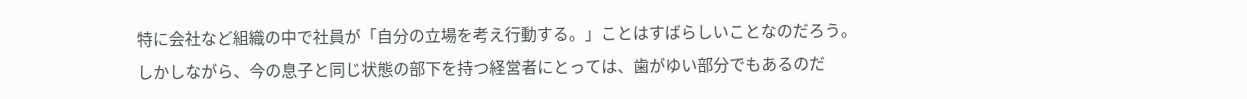特に会社など組織の中で社員が「自分の立場を考え行動する。」ことはすばらしいことなのだろう。
しかしながら、今の息子と同じ状態の部下を持つ経営者にとっては、歯がゆい部分でもあるのだ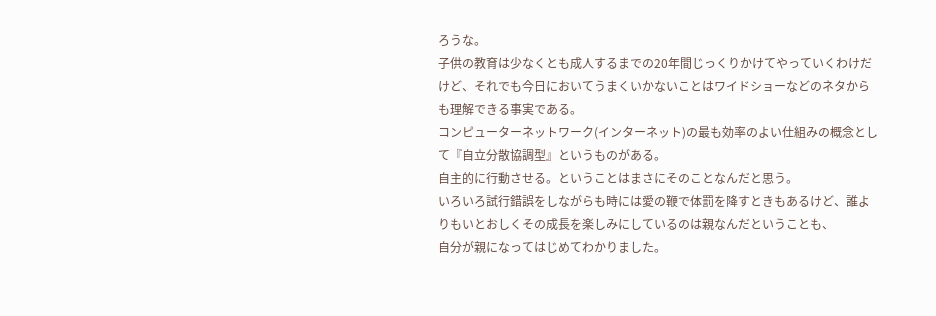ろうな。
子供の教育は少なくとも成人するまでの20年間じっくりかけてやっていくわけだけど、それでも今日においてうまくいかないことはワイドショーなどのネタからも理解できる事実である。
コンピューターネットワーク(インターネット)の最も効率のよい仕組みの概念として『自立分散協調型』というものがある。
自主的に行動させる。ということはまさにそのことなんだと思う。
いろいろ試行錯誤をしながらも時には愛の鞭で体罰を降すときもあるけど、誰よりもいとおしくその成長を楽しみにしているのは親なんだということも、
自分が親になってはじめてわかりました。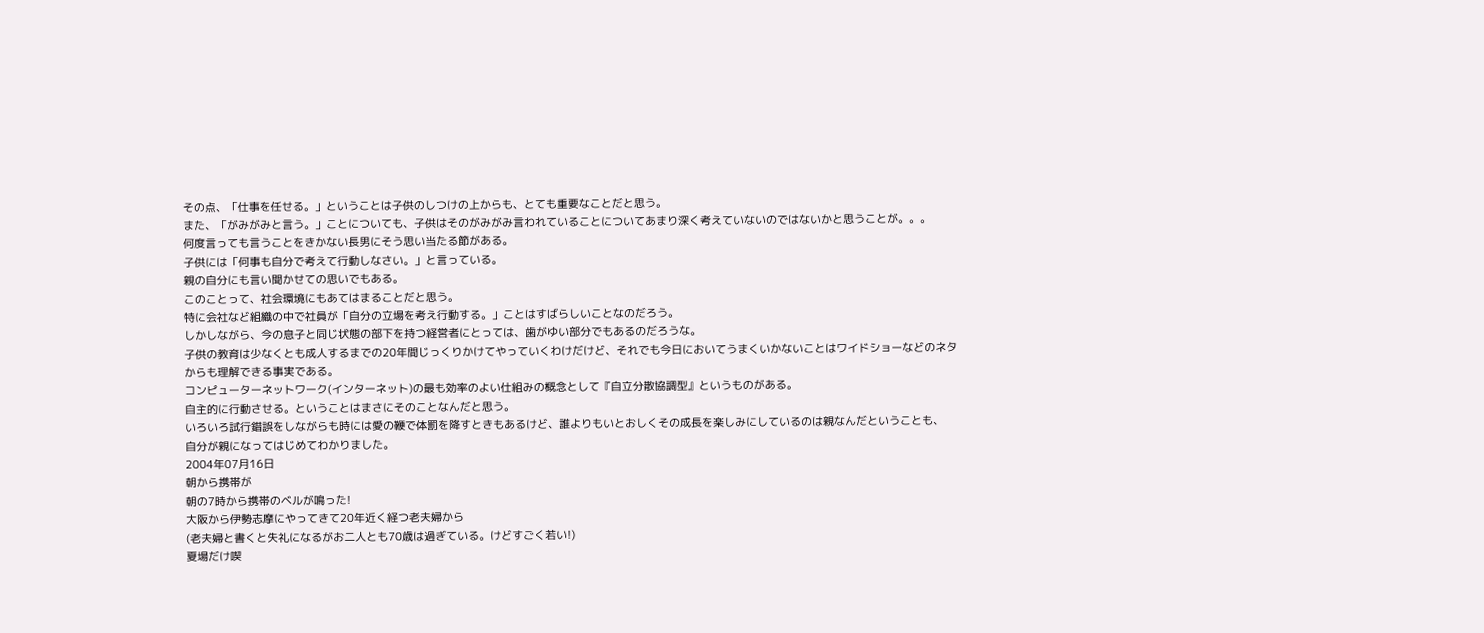その点、「仕事を任せる。」ということは子供のしつけの上からも、とても重要なことだと思う。
また、「がみがみと言う。」ことについても、子供はそのがみがみ言われていることについてあまり深く考えていないのではないかと思うことが。。。
何度言っても言うことをきかない長男にそう思い当たる節がある。
子供には「何事も自分で考えて行動しなさい。」と言っている。
親の自分にも言い聞かせての思いでもある。
このことって、社会環境にもあてはまることだと思う。
特に会社など組織の中で社員が「自分の立場を考え行動する。」ことはすばらしいことなのだろう。
しかしながら、今の息子と同じ状態の部下を持つ経営者にとっては、歯がゆい部分でもあるのだろうな。
子供の教育は少なくとも成人するまでの20年間じっくりかけてやっていくわけだけど、それでも今日においてうまくいかないことはワイドショーなどのネタからも理解できる事実である。
コンピューターネットワーク(インターネット)の最も効率のよい仕組みの概念として『自立分散協調型』というものがある。
自主的に行動させる。ということはまさにそのことなんだと思う。
いろいろ試行錯誤をしながらも時には愛の鞭で体罰を降すときもあるけど、誰よりもいとおしくその成長を楽しみにしているのは親なんだということも、
自分が親になってはじめてわかりました。
2004年07月16日
朝から携帯が
朝の7時から携帯のベルが鳴った!
大阪から伊勢志摩にやってきて20年近く経つ老夫婦から
(老夫婦と書くと失礼になるがお二人とも70歳は過ぎている。けどすごく若い!)
夏場だけ喫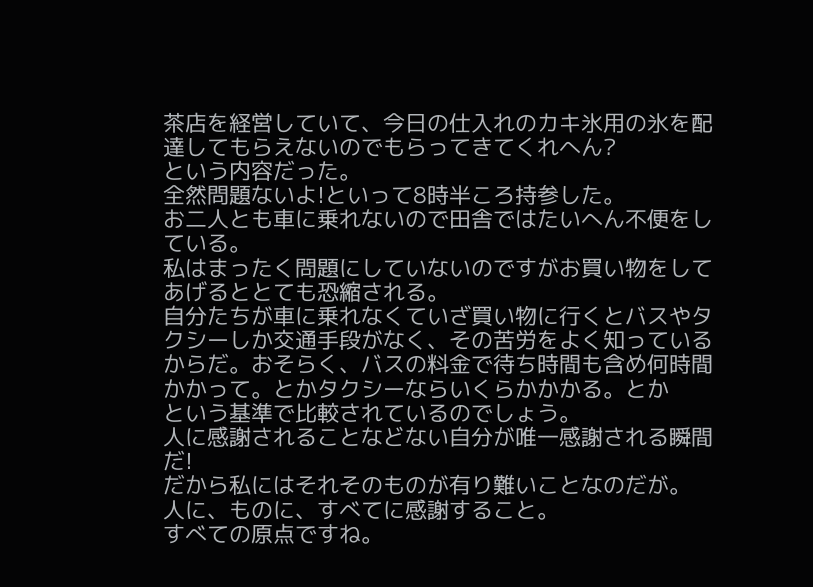茶店を経営していて、今日の仕入れのカキ氷用の氷を配達してもらえないのでもらってきてくれへん?
という内容だった。
全然問題ないよ!といって8時半ころ持参した。
お二人とも車に乗れないので田舎ではたいへん不便をしている。
私はまったく問題にしていないのですがお買い物をしてあげるととても恐縮される。
自分たちが車に乗れなくていざ買い物に行くとバスやタクシーしか交通手段がなく、その苦労をよく知っているからだ。おそらく、バスの料金で待ち時間も含め何時間かかって。とかタクシーならいくらかかかる。とか
という基準で比較されているのでしょう。
人に感謝されることなどない自分が唯一感謝される瞬間だ!
だから私にはそれそのものが有り難いことなのだが。
人に、ものに、すべてに感謝すること。
すべての原点ですね。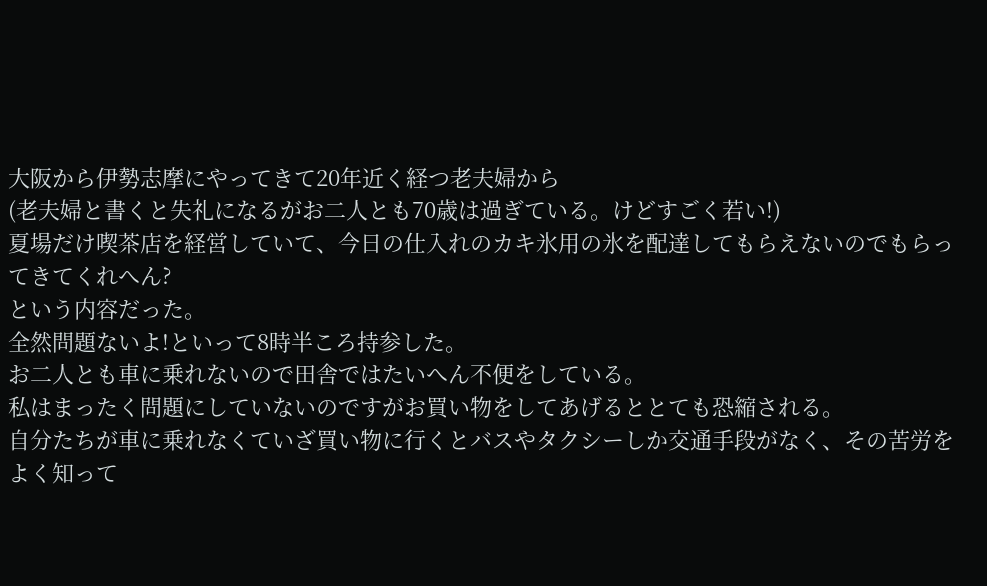大阪から伊勢志摩にやってきて20年近く経つ老夫婦から
(老夫婦と書くと失礼になるがお二人とも70歳は過ぎている。けどすごく若い!)
夏場だけ喫茶店を経営していて、今日の仕入れのカキ氷用の氷を配達してもらえないのでもらってきてくれへん?
という内容だった。
全然問題ないよ!といって8時半ころ持参した。
お二人とも車に乗れないので田舎ではたいへん不便をしている。
私はまったく問題にしていないのですがお買い物をしてあげるととても恐縮される。
自分たちが車に乗れなくていざ買い物に行くとバスやタクシーしか交通手段がなく、その苦労をよく知って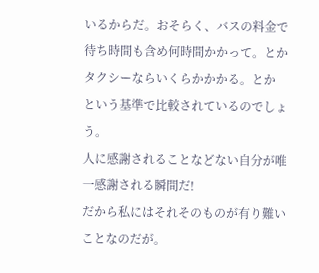いるからだ。おそらく、バスの料金で待ち時間も含め何時間かかって。とかタクシーならいくらかかかる。とか
という基準で比較されているのでしょう。
人に感謝されることなどない自分が唯一感謝される瞬間だ!
だから私にはそれそのものが有り難いことなのだが。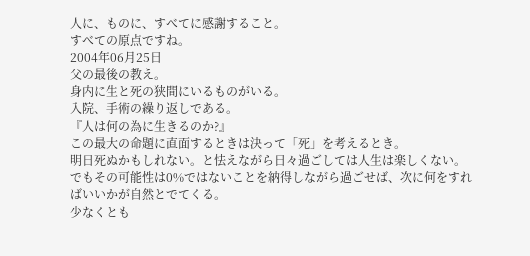人に、ものに、すべてに感謝すること。
すべての原点ですね。
2004年06月25日
父の最後の教え。
身内に生と死の狭間にいるものがいる。
入院、手術の繰り返しである。
『人は何の為に生きるのか?』
この最大の命題に直面するときは決って「死」を考えるとき。
明日死ぬかもしれない。と怯えながら日々過ごしては人生は楽しくない。
でもその可能性は0%ではないことを納得しながら過ごせば、次に何をすればいいかが自然とでてくる。
少なくとも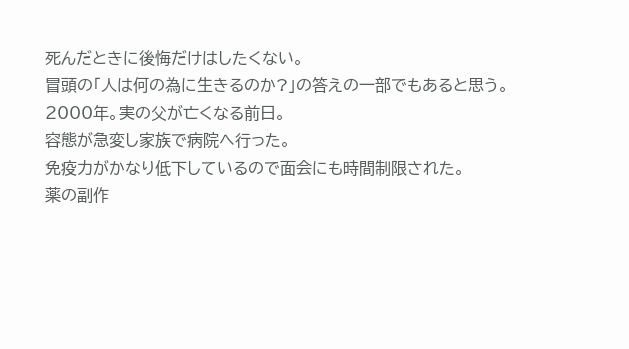死んだときに後悔だけはしたくない。
冒頭の「人は何の為に生きるのか?」の答えの一部でもあると思う。
2000年。実の父が亡くなる前日。
容態が急変し家族で病院へ行った。
免疫力がかなり低下しているので面会にも時間制限された。
薬の副作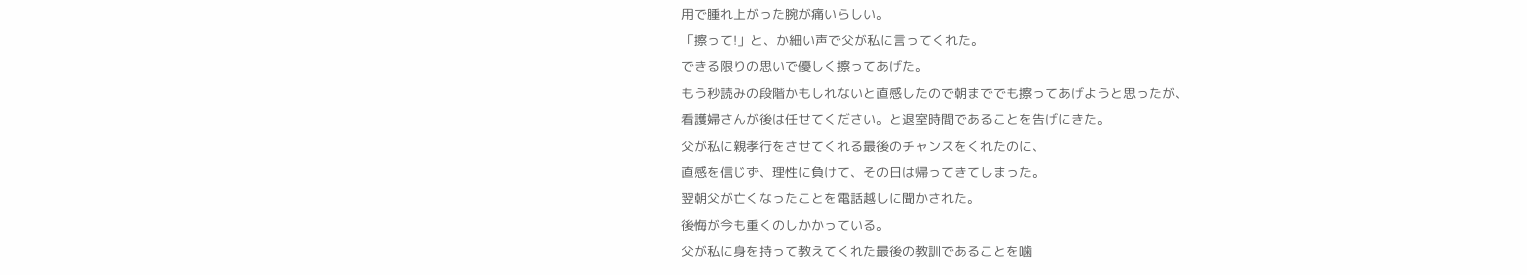用で腫れ上がった腕が痛いらしい。
「擦って!」と、か細い声で父が私に言ってくれた。
できる限りの思いで優しく擦ってあげた。
もう秒読みの段階かもしれないと直感したので朝まででも擦ってあげようと思ったが、
看護婦さんが後は任せてください。と退室時間であることを告げにきた。
父が私に親孝行をさせてくれる最後のチャンスをくれたのに、
直感を信じず、理性に負けて、その日は帰ってきてしまった。
翌朝父が亡くなったことを電話越しに聞かされた。
後悔が今も重くのしかかっている。
父が私に身を持って教えてくれた最後の教訓であることを噛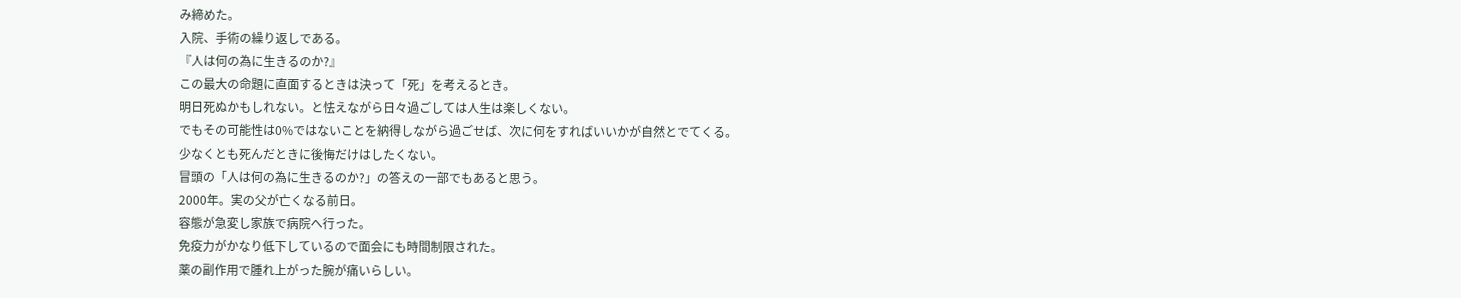み締めた。
入院、手術の繰り返しである。
『人は何の為に生きるのか?』
この最大の命題に直面するときは決って「死」を考えるとき。
明日死ぬかもしれない。と怯えながら日々過ごしては人生は楽しくない。
でもその可能性は0%ではないことを納得しながら過ごせば、次に何をすればいいかが自然とでてくる。
少なくとも死んだときに後悔だけはしたくない。
冒頭の「人は何の為に生きるのか?」の答えの一部でもあると思う。
2000年。実の父が亡くなる前日。
容態が急変し家族で病院へ行った。
免疫力がかなり低下しているので面会にも時間制限された。
薬の副作用で腫れ上がった腕が痛いらしい。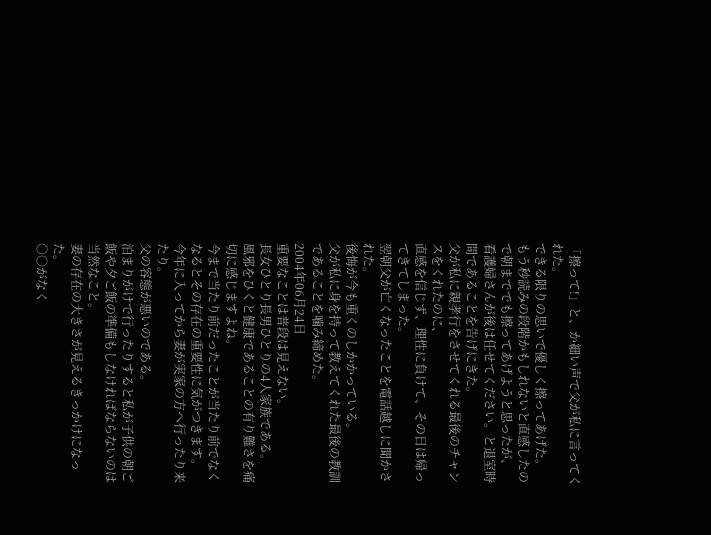「擦って!」と、か細い声で父が私に言ってくれた。
できる限りの思いで優しく擦ってあげた。
もう秒読みの段階かもしれないと直感したので朝まででも擦ってあげようと思ったが、
看護婦さんが後は任せてください。と退室時間であることを告げにきた。
父が私に親孝行をさせてくれる最後のチャンスをくれたのに、
直感を信じず、理性に負けて、その日は帰ってきてしまった。
翌朝父が亡くなったことを電話越しに聞かされた。
後悔が今も重くのしかかっている。
父が私に身を持って教えてくれた最後の教訓であることを噛み締めた。
2004年06月24日
重要なことは普段は見えない。
長女ひとり長男ひとりの4人家族である。
風邪をひくと健康であることの有り難さを痛切に感じますよね。
今まで当たり前だったことが当たり前でなくなるとその存在の重要性に気がつきます。
今年に入ってから妻が実家の方へ行ったり来たり。
父の容態が悪いのである。
泊まりがけで行ったりすると私が子供の朝ご飯や夕ご飯の準備もしなければならないのは当然なこと。
妻の存在の大きさが見えるきっかけになった。
○○がなく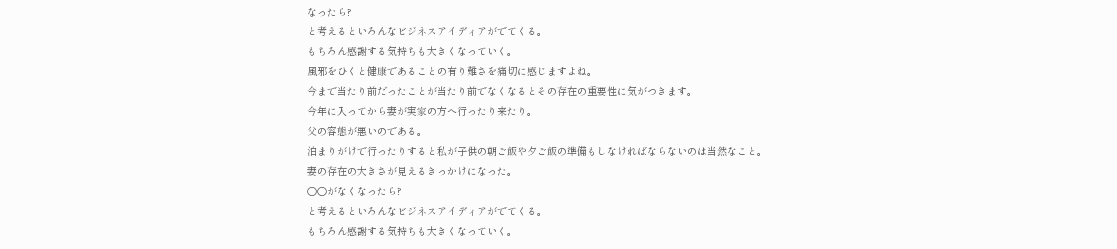なったら?
と考えるといろんなビジネスアイディアがでてくる。
もちろん感謝する気持ちも大きくなっていく。
風邪をひくと健康であることの有り難さを痛切に感じますよね。
今まで当たり前だったことが当たり前でなくなるとその存在の重要性に気がつきます。
今年に入ってから妻が実家の方へ行ったり来たり。
父の容態が悪いのである。
泊まりがけで行ったりすると私が子供の朝ご飯や夕ご飯の準備もしなければならないのは当然なこと。
妻の存在の大きさが見えるきっかけになった。
○○がなくなったら?
と考えるといろんなビジネスアイディアがでてくる。
もちろん感謝する気持ちも大きくなっていく。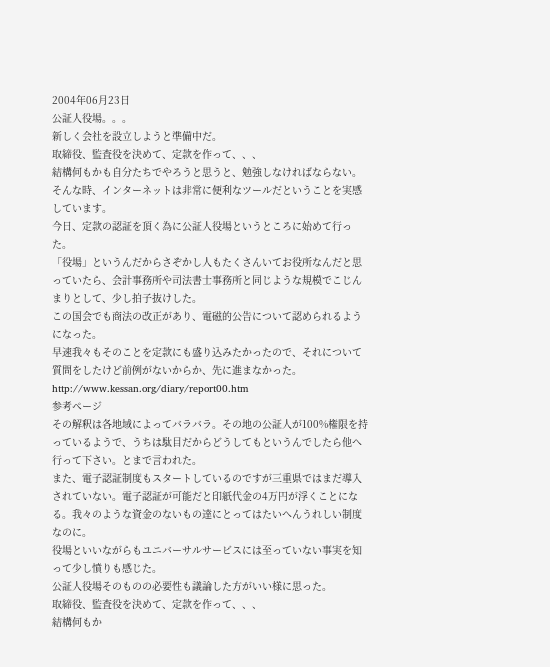2004年06月23日
公証人役場。。。
新しく会社を設立しようと準備中だ。
取締役、監査役を決めて、定款を作って、、、
結構何もかも自分たちでやろうと思うと、勉強しなければならない。
そんな時、インターネットは非常に便利なツールだということを実感しています。
今日、定款の認証を頂く為に公証人役場というところに始めて行った。
「役場」というんだからさぞかし人もたくさんいてお役所なんだと思っていたら、会計事務所や司法書士事務所と同じような規模でこじんまりとして、少し拍子抜けした。
この国会でも商法の改正があり、電磁的公告について認められるようになった。
早速我々もそのことを定款にも盛り込みたかったので、それについて質問をしたけど前例がないからか、先に進まなかった。
http://www.kessan.org/diary/report00.htm
参考ページ
その解釈は各地域によってバラバラ。その地の公証人が100%権限を持っているようで、うちは駄目だからどうしてもというんでしたら他へ行って下さい。とまで言われた。
また、電子認証制度もスタートしているのですが三重県ではまだ導入されていない。電子認証が可能だと印紙代金の4万円が浮くことになる。我々のような資金のないもの達にとってはたいへんうれしい制度なのに。
役場といいながらもユニバーサルサービスには至っていない事実を知って少し憤りも感じた。
公証人役場そのものの必要性も議論した方がいい様に思った。
取締役、監査役を決めて、定款を作って、、、
結構何もか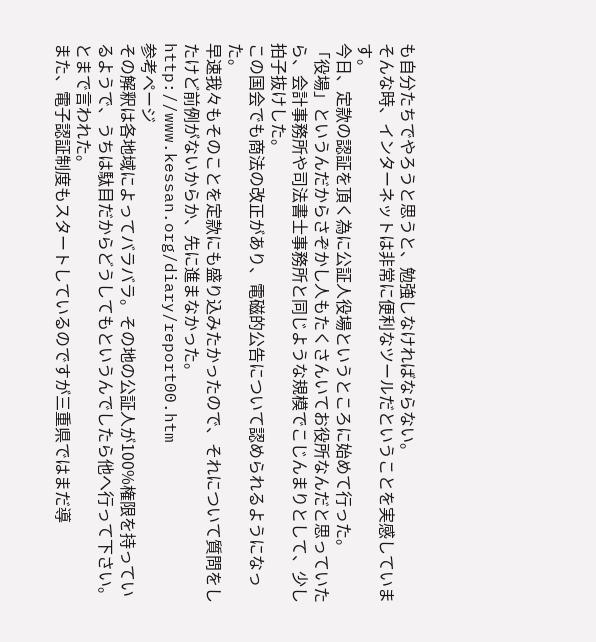も自分たちでやろうと思うと、勉強しなければならない。
そんな時、インターネットは非常に便利なツールだということを実感しています。
今日、定款の認証を頂く為に公証人役場というところに始めて行った。
「役場」というんだからさぞかし人もたくさんいてお役所なんだと思っていたら、会計事務所や司法書士事務所と同じような規模でこじんまりとして、少し拍子抜けした。
この国会でも商法の改正があり、電磁的公告について認められるようになった。
早速我々もそのことを定款にも盛り込みたかったので、それについて質問をしたけど前例がないからか、先に進まなかった。
http://www.kessan.org/diary/report00.htm
参考ページ
その解釈は各地域によってバラバラ。その地の公証人が100%権限を持っているようで、うちは駄目だからどうしてもというんでしたら他へ行って下さい。とまで言われた。
また、電子認証制度もスタートしているのですが三重県ではまだ導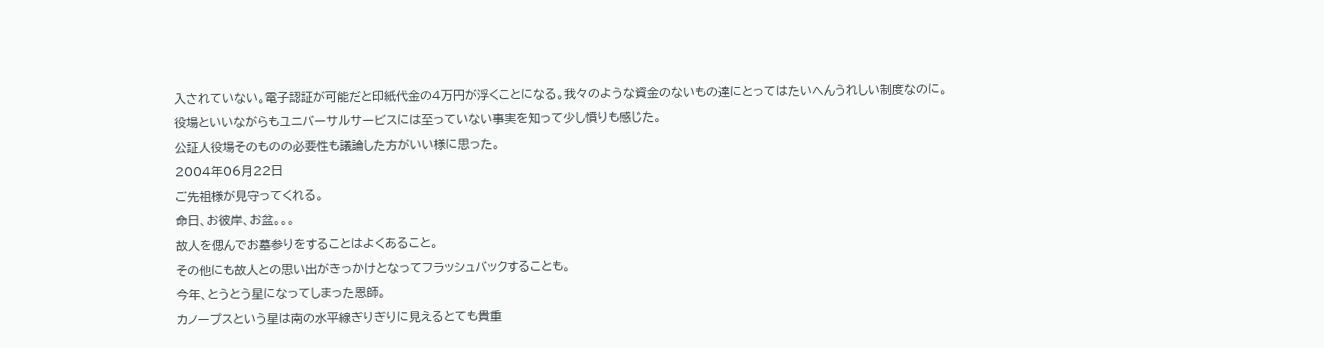入されていない。電子認証が可能だと印紙代金の4万円が浮くことになる。我々のような資金のないもの達にとってはたいへんうれしい制度なのに。
役場といいながらもユニバーサルサービスには至っていない事実を知って少し憤りも感じた。
公証人役場そのものの必要性も議論した方がいい様に思った。
2004年06月22日
ご先祖様が見守ってくれる。
命日、お彼岸、お盆。。。
故人を偲んでお墓参りをすることはよくあること。
その他にも故人との思い出がきっかけとなってフラッシュバックすることも。
今年、とうとう星になってしまった恩師。
カノープスという星は南の水平線ぎりぎりに見えるとても貴重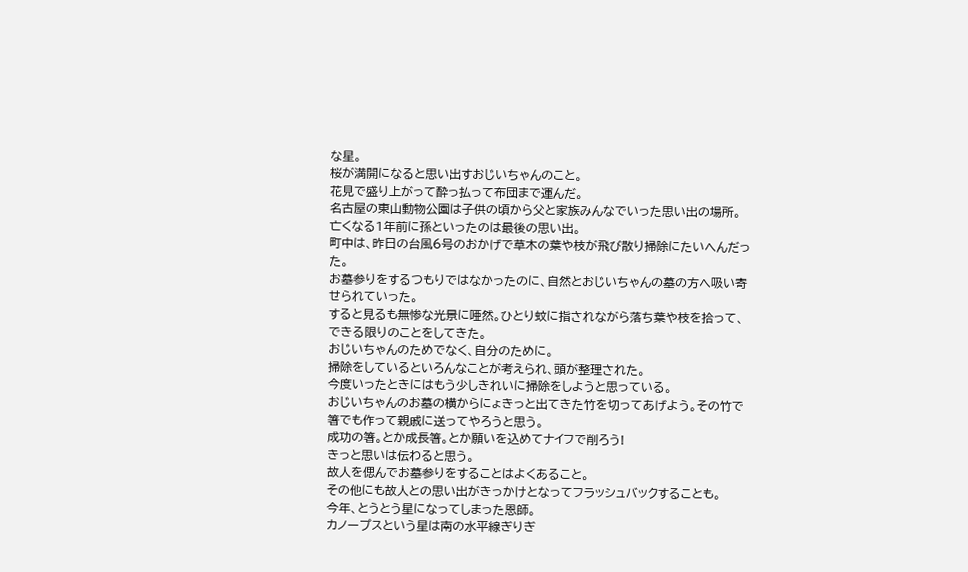な星。
桜が満開になると思い出すおじいちゃんのこと。
花見で盛り上がって酔っ払って布団まで運んだ。
名古屋の東山動物公園は子供の頃から父と家族みんなでいった思い出の場所。亡くなる1年前に孫といったのは最後の思い出。
町中は、昨日の台風6号のおかげで草木の葉や枝が飛び散り掃除にたいへんだった。
お墓参りをするつもりではなかったのに、自然とおじいちゃんの墓の方へ吸い寄せられていった。
すると見るも無惨な光景に唖然。ひとり蚊に指されながら落ち葉や枝を拾って、できる限りのことをしてきた。
おじいちゃんのためでなく、自分のために。
掃除をしているといろんなことが考えられ、頭が整理された。
今度いったときにはもう少しきれいに掃除をしようと思っている。
おじいちゃんのお墓の横からにょきっと出てきた竹を切ってあげよう。その竹で箸でも作って親戚に送ってやろうと思う。
成功の箸。とか成長箸。とか願いを込めてナイフで削ろう!
きっと思いは伝わると思う。
故人を偲んでお墓参りをすることはよくあること。
その他にも故人との思い出がきっかけとなってフラッシュバックすることも。
今年、とうとう星になってしまった恩師。
カノープスという星は南の水平線ぎりぎ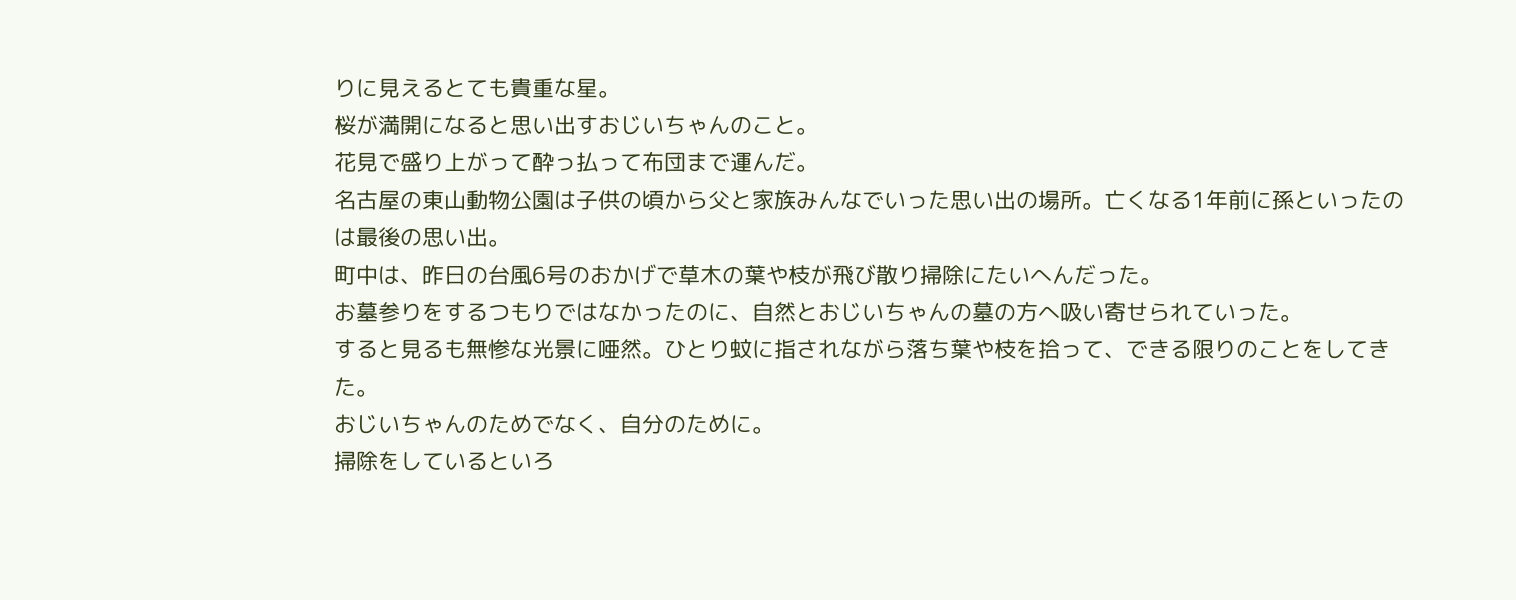りに見えるとても貴重な星。
桜が満開になると思い出すおじいちゃんのこと。
花見で盛り上がって酔っ払って布団まで運んだ。
名古屋の東山動物公園は子供の頃から父と家族みんなでいった思い出の場所。亡くなる1年前に孫といったのは最後の思い出。
町中は、昨日の台風6号のおかげで草木の葉や枝が飛び散り掃除にたいへんだった。
お墓参りをするつもりではなかったのに、自然とおじいちゃんの墓の方へ吸い寄せられていった。
すると見るも無惨な光景に唖然。ひとり蚊に指されながら落ち葉や枝を拾って、できる限りのことをしてきた。
おじいちゃんのためでなく、自分のために。
掃除をしているといろ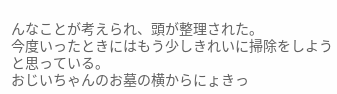んなことが考えられ、頭が整理された。
今度いったときにはもう少しきれいに掃除をしようと思っている。
おじいちゃんのお墓の横からにょきっ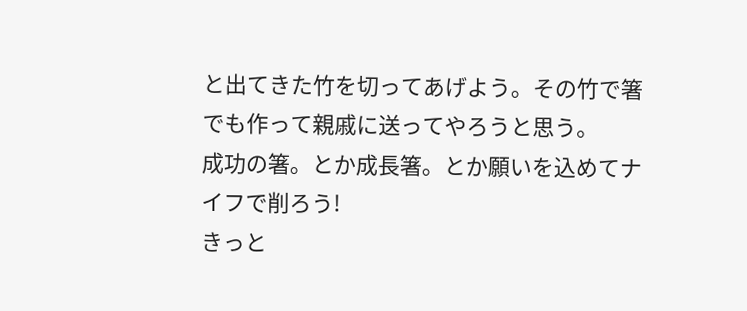と出てきた竹を切ってあげよう。その竹で箸でも作って親戚に送ってやろうと思う。
成功の箸。とか成長箸。とか願いを込めてナイフで削ろう!
きっと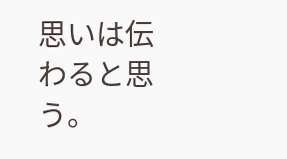思いは伝わると思う。